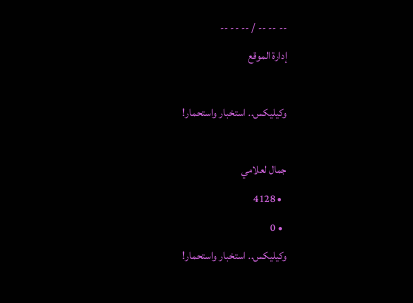-- -- -- / -- -- --
إدارة الموقع

وكيليكس.. استخبار واستحمار!

جمال لعلامي
  • 4128
  • 0
وكيليكس.. استخبار واستحمار!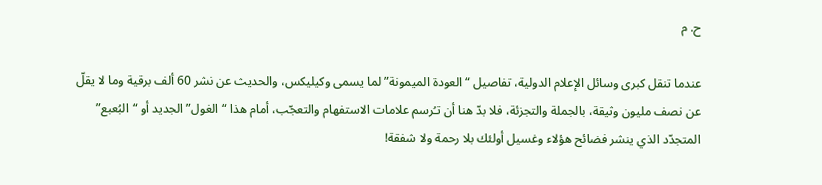ح. م

عندما تنقل كبرى وسائل الإعلام الدولية، تفاصيل “العودة الميمونة” لما يسمى وكيليكس، والحديث عن نشر 60 ألف برقية وما لا يقلّ عن نصف مليون وثيقة، بالجملة والتجزئة، فلا بدّ هنا أن تـُرسم علامات الاستفهام والتعجّب، أمام هذا “الغول” الجديد أو “البُعبع” المتجدّد الذي ينشر فضائح هؤلاء وغسيل أولئك بلا رحمة ولا شفقة!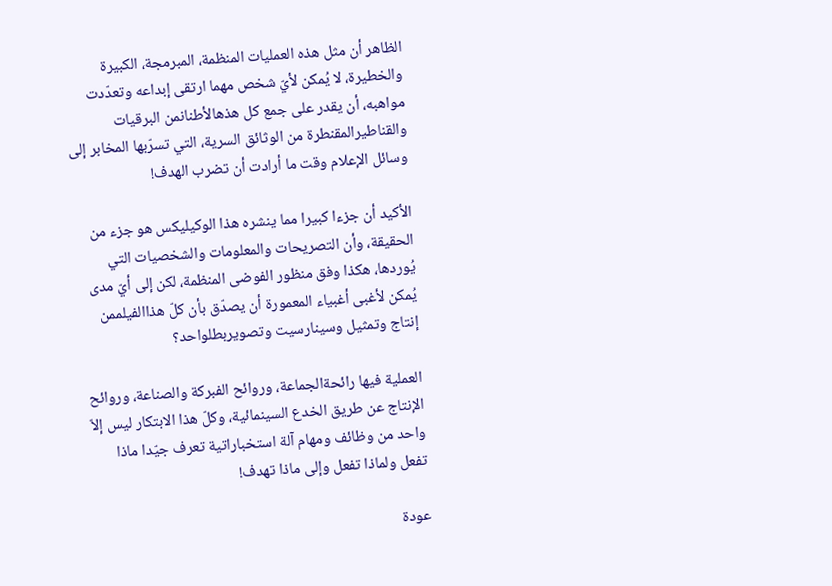الظاهر أن مثل هذه العمليات المنظمة، المبرمجة، الكبيرة والخطيرة، لا يُمكن لأيّ شخص مهما ارتقى إبداعه وتعدّدت مواهبه، أن يقدر على جمع كل هذهالأطنانمن البرقيات والقناطيرالمقنطرة من الوثائق السرية، التي تسرّبها المخابر إلى وسائل الإعلام وقت ما أرادت أن تضرب الهدف!

الأكيد أن جزءا كبيرا مما ينشره هذا الوكيليكس هو جزء من الحقيقة، وأن التصريحات والمعلومات والشخصيات التي يُوردها، هكذا وفق منظور الفوضى المنظمة، لكن إلى أيّ مدى يُمكن لأغبى أغبياء المعمورة أن يصدّق بأن كلّ هذاالفيلممن إنتاج وتمثيل وسينارسيت وتصويربطلواحد؟

العملية فيها رائحةالجماعة، وروائح الفبركة والصناعة، وروائح الإنتاج عن طريق الخدع السينمائية، وكلّ هذا الابتكار ليس إلاّ واحد من وظائف ومهام آلة استخباراتية تعرف جيّدا ماذا تفعل ولماذا تفعل وإلى ماذا تهدف!

عودة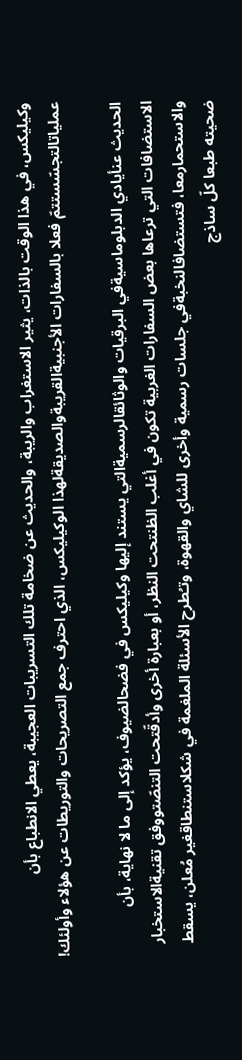وكيليكس، في هذا الوقت بالذات، يثير الاستغراب والريبة، والحديث عن ضخامة تلك التسريبات العجيبة، يعطي الانطباع بأن عملياتالتجسّستتمّ فعلا بالسفارات الأجنبيةالقريبةوالصديقةلهذا الوكيليكس، الذي احترف جمع التصريحات والتوريطات عن هؤلاء وأولئك!

الحديث عنأيادي الدبلوماسيةفي البرقيات والوثائقالرسميةالتي يستند إليها وكيليكس في فضحالضيوف، يؤكد إلى ما لا نهاية، بأن الاستضافات التي ترعاها بعض السفارات الغربية تكون في أغلب الظنتحت النظر، أو بعبارة أخرى وأدقّتحت التنصّتووفق تقنيةالاستخبار والاستحمارمعا، فتستضافالنخبةفي جلسات رسمية وأخرى للشاي والقهوة، وتـُطرح الأسئلة الملغمة في شكلاستنطاقغير مُعلن، يسقط ضحيته طبعا كلّ ساذج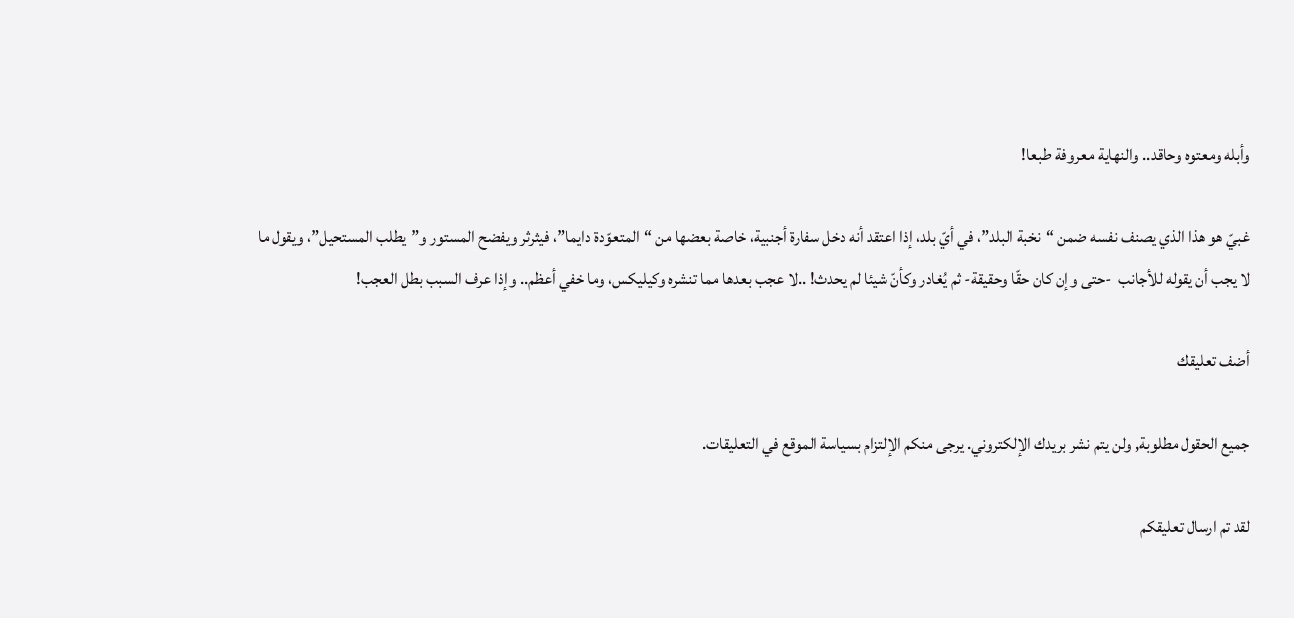وأبله ومعتوه وحاقد.. والنهاية معروفة طبعا!

غبيّ هو هذا الذي يصنف نفسه ضمن “نخبة البلد”، في أيّ بلد، إذا اعتقد أنه دخل سفارة أجنبية، خاصة بعضها من “المتعوّدة دايما”، فيثرثر ويفضح المستور و”يطلب المستحيل”، ويقول ما لا يجب أن يقوله للأجانب  -حتى وإن كان حقّا وحقيقة- ثم يُغادر وكأنّ شيئا لم يحدث! ..لا عجب بعدها مما تنشره وكيليكس، وما خفي أعظم.. وإذا عرف السبب بطل العجب!

أضف تعليقك

جميع الحقول مطلوبة, ولن يتم نشر بريدك الإلكتروني. يرجى منكم الإلتزام بسياسة الموقع في التعليقات.

لقد تم ارسال تعليقكم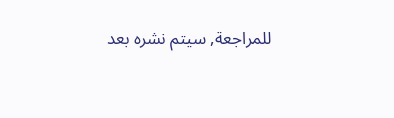للمراجعة, سيتم نشره بعد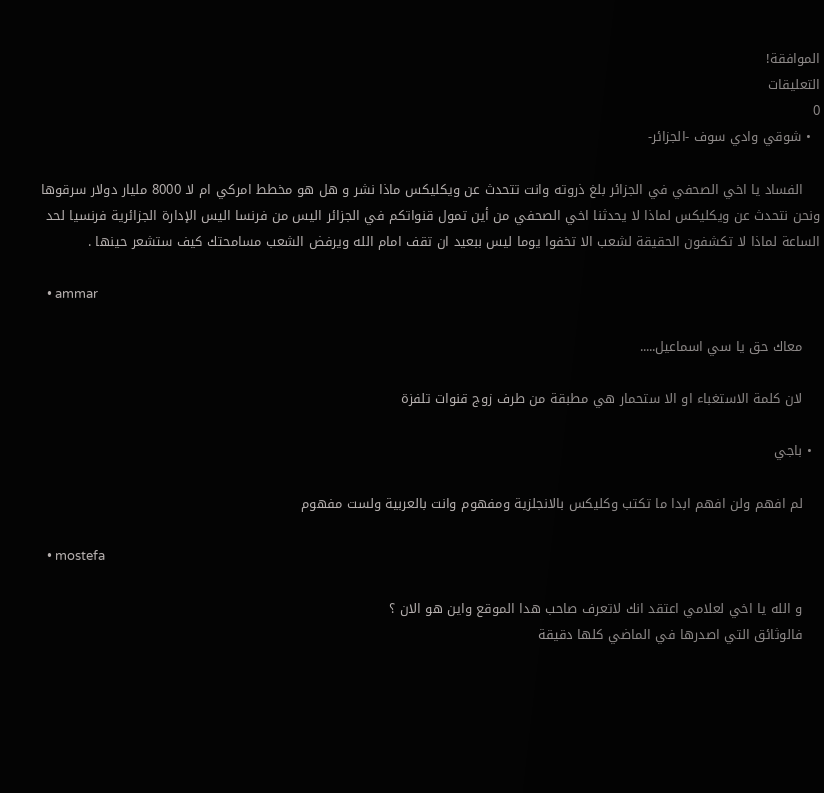الموافقة!
التعليقات
0
  • شوقي وادي سوف -الجزائر-

    الفساد يا اخي الصحفي في الجزائر بلغ ذروته وانت تتحدث عن ويكليكس ماذا نشر و هل هو مخطط امركي ام لا 8000 مليار دولار سرقوها ونحن نتحدث عن ويكليكس لماذا لا يحدثنا اخي الصحفي من أين تمول قنواتكم في الجزائر اليس من فرنسا اليس الإدارة الجزائرية فرنسيا لحد الساعة لماذا لا تكشفون الحقيقة لشعب الا تخفوا يوما ليس ببعيد ان تقف امام الله ويرفض الشعب مسامحتك كيف ستشعر حينها .

  • ammar

    معاك حق يا سي اسماعيل.....

    لان كلمة الاستغباء او الا ستحمار هي مطبقة من طرف زوج قنوات تلفزة

  • باجي

    لم افهم ولن افهم ابدا ما تكتب وكليكس بالانجلزية ومفهوم وانت بالعربية ولست مفهوم

  • mostefa

    و الله يا اخي لعلامي اعتقد انك لاتعرف صاحب هدا الموقع واين هو الان ؟
    فالوثائق التي اصدرها في الماضي كلها دقيقة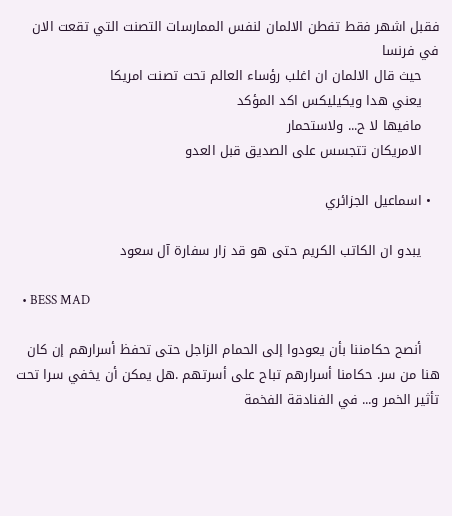فقبل اشهر فقط تفطن الالمان لنفس الممارسات التصنت التي تقعت الان في فرنسا
    حيث قال الالمان ان اغلب رؤساء العالم تحت تصنت امريكا
    يعني هدا ويكيليكس اكد المؤكد
    مافيها لا ح... ولاستحمار
    الامريكان تتجسس على الصديق قبل العدو

  • اسماعيل الجزائري

    يبدو ان الكاتب الكريم حتى هو قد زار سفارة آل سعود

  • BESS MAD

    أنصح حكامننا بأن يعودوا إلى الحمام الزاجل حتى تحفظ أسرارهم إن كان هنا من سر. حكامنا أسرارهم تباح على أسرتهم .هل يمكن أن يخفي سرا تحت تأثير الخمر و... في الفنادقة الفخمة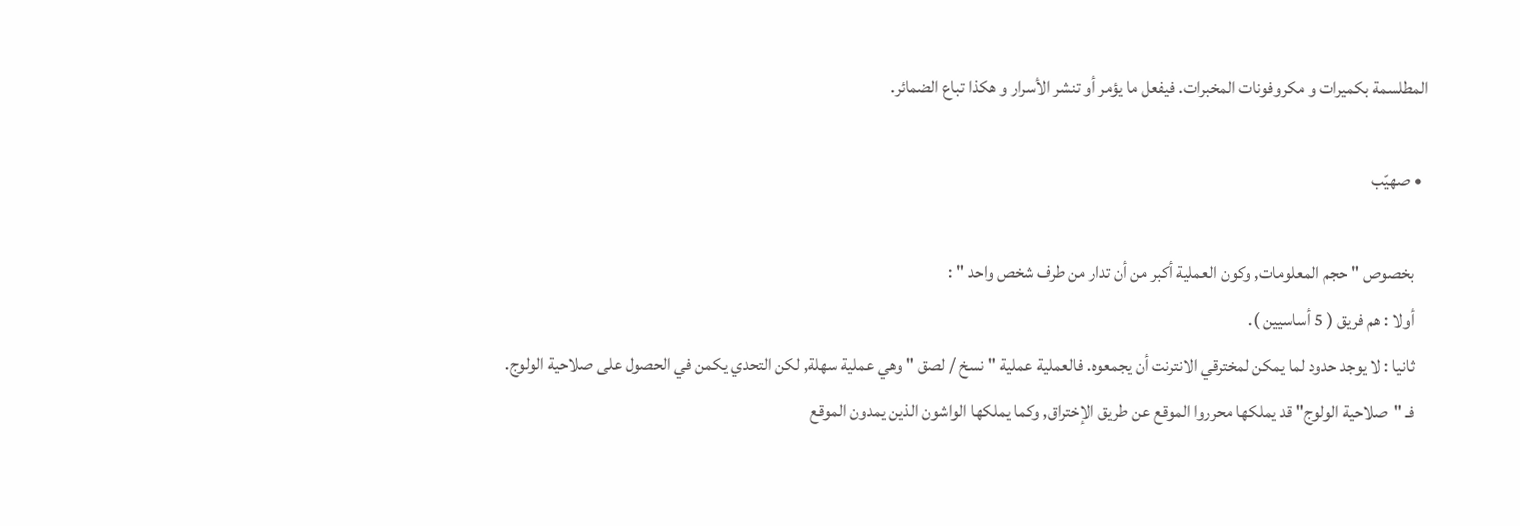المطلسمة بكميرات و مكروفونات المخبرات. فيفعل ما يؤمر أو تنشر الأسرار و هكذا تباع الضمائر.

  • صهيّب

    بخصوص " حجم المعلومات, وكون العملية أكبر من أن تدار من طرف شخص واحد " :
    أولا : هم فريق ( 5 أساسيين ).
    ثانيا : لا يوجد حدود لما يمكن لمخترقي الانترنت أن يجمعوه. فالعملية عملية " نسخ / لصق " وهي عملية سهلة, لكن التحدي يكمن في الحصول على صلاحية الولوج.
    فـ "صلاحية الولوج" قد يملكها محرروا الموقع عن طريق الإختراق, وكما يملكها الواشون الذين يمدون الموقع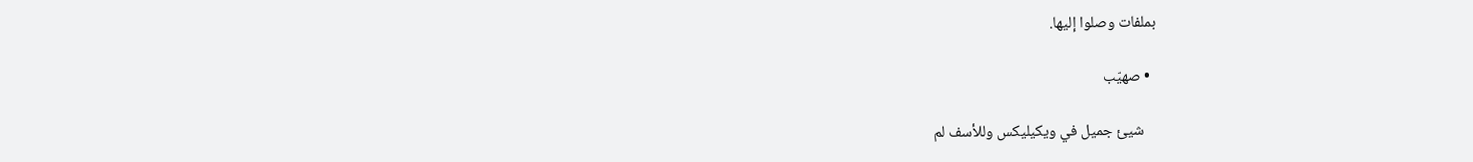بملفات وصلوا إليها.

  • صهيّب

    شيئ جميل في ويكيليكس وللأسف لم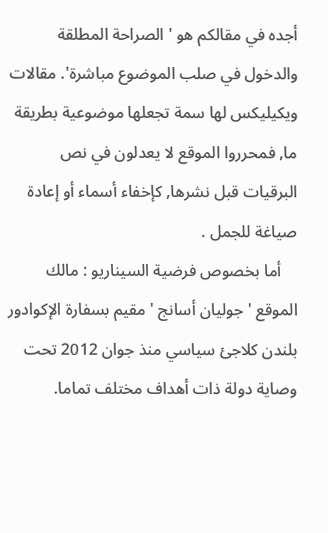أجده في مقالكم هو ' الصراحة المطلقة والدخول في صلب الموضوع مباشرة'. مقالات ويكيليكس لها سمة تجعلها موضوعية بطريقة ما, فمحرروا الموقع لا يعدلون في نص البرقيات قبل نشرها, كإخفاء أسماء أو إعادة صياغة للجمل .
    أما بخصوص فرضية السيناريو : مالك الموقع ' جوليان أسانج ' مقيم بسفارة الإكوادور بلندن كلاجئ سياسي منذ جوان 2012 تحت وصاية دولة ذات أهداف مختلف تماما.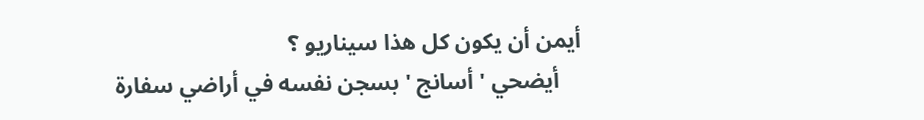أيمن أن يكون كل هذا سيناريو ؟
    أيضحي ' أسانج ' بسجن نفسه في أراضي سفارة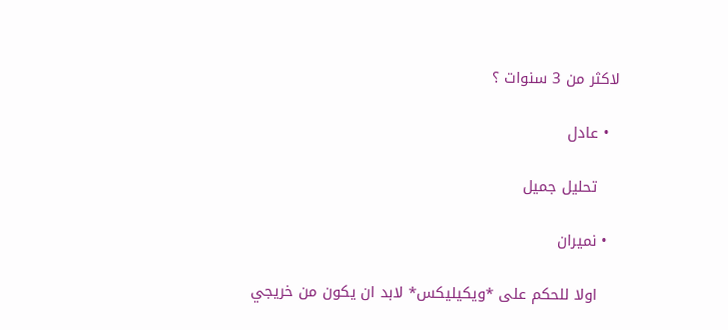لاكثر من 3 سنوات ؟

  • عادل

    تحليل جميل

  • نميران

    اولا للحكم على *ويكيليكس* لابد ان يكون من خريجي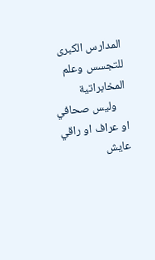المدارس الكبرى للتجسس وعلم المخابراتية
    وليس صحافي او عراف او راقي عايش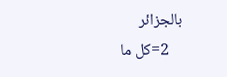بالجزائر
    2=كل ما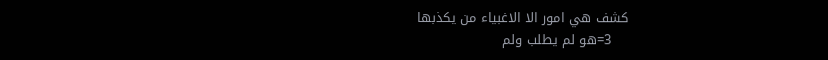كشف هي امور الا الاغبياء من يكذبها
    3=هو لم يطلب ولم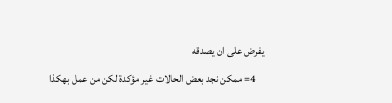يفرض على ان يصدقه
    4= ممكن نجد بعض الحالات غير مؤكدة لكن من عمل بهكذا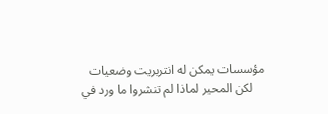مؤسسات يمكن له انتربريت وضعيات
    لكن المحير لماذا لم تنشروا ما ورد في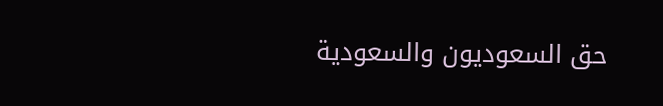حق السعوديون والسعودية